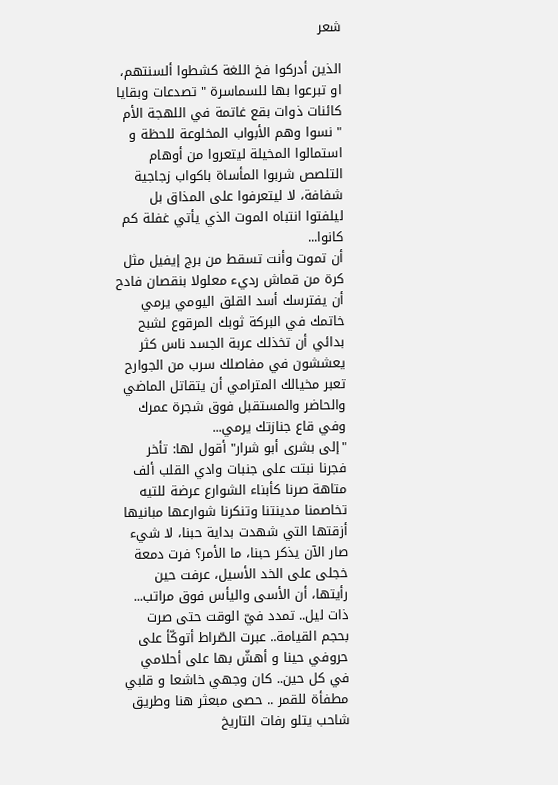شعر

الذين أدركوا فخ اللغة كشطوا ألسنتهم، او تبرعوا بها للسماسرة " تصدعات وبقايا كائنات ذوات بقع غاتمة في اللهجة الأم " نسوا وهم الأبواب المخلوعة للحظة و استمالوا المخيلة ليتعروا من أوهام التلصص شربوا المأساة باكواب زجاجية شفافة، لا ليتعرفوا على المذاق بل ليلفتوا انتباه الموت الذي يأتي غفلة كم كانوا...
أن تموت وأنت تسقط من برج إيفيل مثل كرة من قماش رديء معلولا بنقصان فادح أن يفترسك أسد القلق اليومي يرمي خاتمك في البركة ثوبك المرقوع لشبح بدائي أن تخذلك عربة الجسد ناس كثر يعششون في مفاصلك سرب من الجوارح تعبر مخيالك المترامي أن يتقاتل الماضي والحاضر والمستقبل فوق شجرة عمرك وفي قاع جنازتك يرمي...
"إلى بشرى أبو شرار" أقول لها: تأخر فجرنا نبتت على جنبات وادي القلب ألف متاهة صرنا كأبناء الشوارع عرضة للتيه تخاصمنا مدينتنا وتنكرنا شوارعها مبانيها أزقتها التي شهدت بداية حبنا، لا شيء صار الآن يذكر حبنا، ما الأمر؟ فرت دمعة خجلى على الخد الأسيل، عرفت حين رأيتها، أن الأسى واليأس فوق مراتب...
ذات ليل.. تمدد فيّ الوقت حتى صرت بحجم القيامة.. عبرت الصّراط أتوكّأ على حروفي حينا و أهشّ بها على أحلامي في كل حين.. كان وجهي خاشعا و قلبي مطفأة للقمر .. حصى مبعثر هنا وطريق شاحب يتلو رفات التاريخ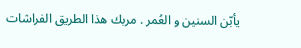يأبّن السنين و العُمر . مربك هذا الطريق الفراشات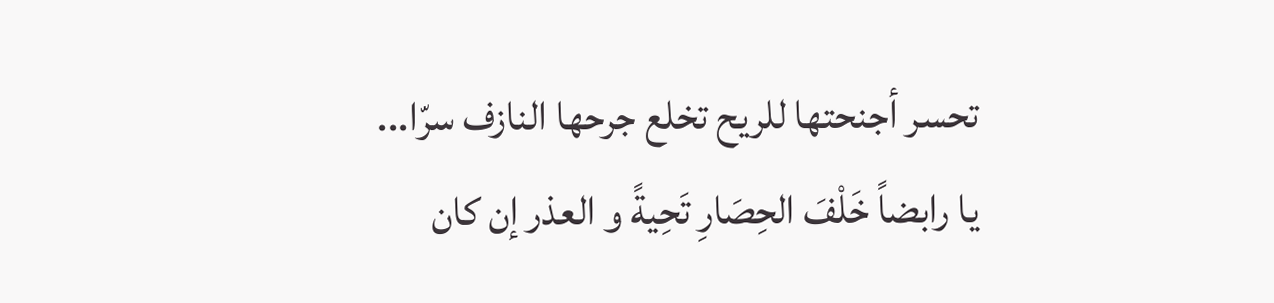تحسر أجنحتها للريح تخلع جرحها النازف سرّا...
يا رابضاً خَلْفَ الحِصَارِ تَحِيةً و العذر إن كان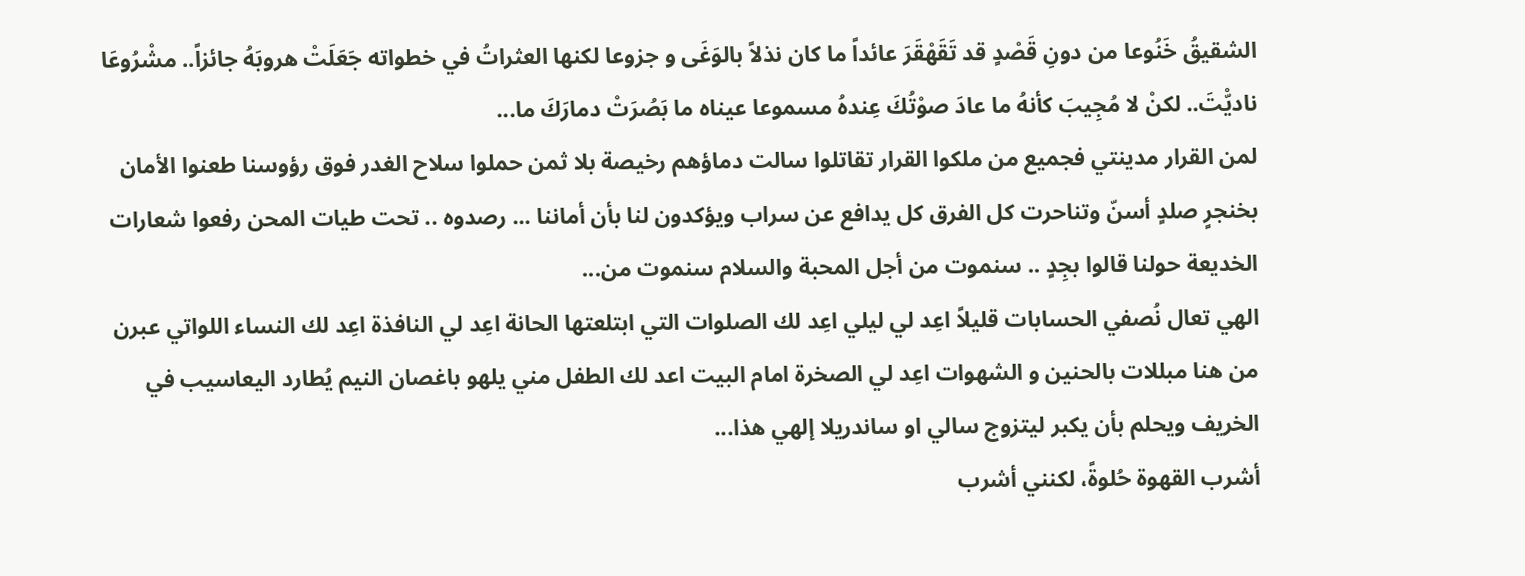الشقيقُ خَنُوعا من دونِ قَصْدٍ قد تَقَهْقَرَ عائداً ما كان نذلاً بالوَغَى و جزوعا لكنها العثراتُ في خطواته جَعَلَتْ هروبَهُ جائزاً.. مشْرُوعَا ناديّْتَ.. لكنْ لا مُجِيبَ كأنهُ ما عادَ صوْتُكَ عِندهُ مسموعا عيناه ما بَصُرَتْ دمارَكَ ما...
لمن القرار مدينتي فجميع من ملكوا القرار تقاتلوا سالت دماؤهم رخيصة بلا ثمن حملوا سلاح الغدر فوق رؤوسنا طعنوا الأمان بخنجرٍ صلدٍ أسنّ وتناحرت كل الفرق كل يدافع عن سراب ويؤكدون لنا بأن أماننا ... رصدوه .. تحت طيات المحن رفعوا شعارات الخديعة حولنا قالوا بجِدٍ .. سنموت من أجل المحبة والسلام سنموت من...
الهي تعال نُصفي الحسابات قليلاً اعِد لي ليلي اعِد لك الصلوات التي ابتلعتها الحانة اعِد لي النافذة اعِد لك النساء اللواتي عبرن من هنا مبللات بالحنين و الشهوات اعِد لي الصخرة امام البيت اعد لك الطفل مني يلهو باغصان النيم يُطارد اليعاسيب في الخريف ويحلم بأن يكبر ليتزوج سالي او ساندريلا إلهي هذا...
أشرب القهوة حُلوةً، لكنني أشرب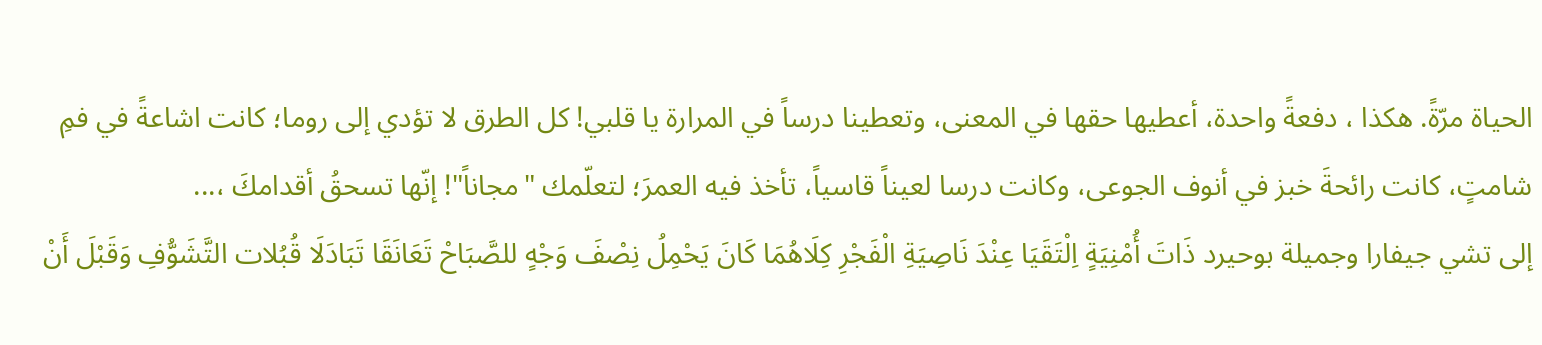الحياة مرّةً. هكذا ، دفعةً واحدة، أعطيها حقها في المعنى، وتعطينا درساً في المرارة يا قلبي! كل الطرق لا تؤدي إلى روما؛ كانت اشاعةً في فمِ شامتٍ، كانت رائحةَ خبز في أنوف الجوعى، وكانت درسا لعيناً قاسياً، تأخذ فيه العمرَ؛ لتعلّمك "مجاناً"! إنّها تسحقُ أقدامكَ ،...
إلى تشي جيفارا وجميلة بوحيرد ذَاتَ أُمْنِيَةٍ اِلْتَقَيَا عِنْدَ نَاصِيَةِ الْفَجْرِ كِلَاهُمَا كَانَ يَحْمِلُ نِصْفَ وَجْهٍ للصَّبَاحْ تَعَانَقَا تَبَادَلَا قُبُلات التَّشَوُّفِ وَقَبْلَ أَنْ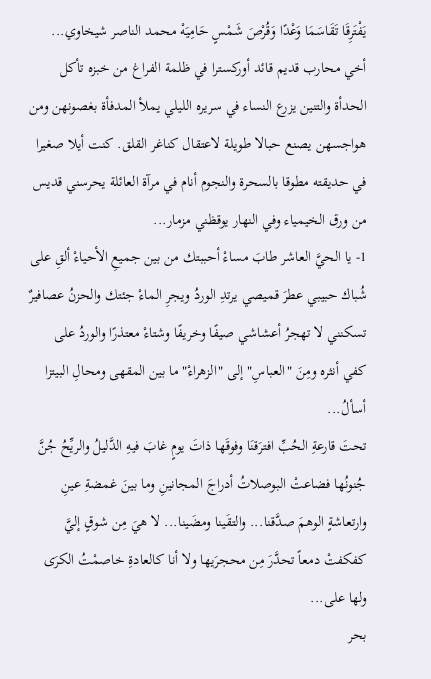يَفْتَرِقَا تَقَاسَمَا وَعْدًا وَقُرْصَ شَمْسٍ حَامِيَهْ محمد الناصر شيخاوي...
أخي محارب قديم قائد أوركسترا في ظلمة الفراغ من خبزه تأكل الحدأة والتنين يزرع النساء في سريره الليلي يملأ المدفأة بغصونهن ومن هواجسهن يصنع حبالا طويلة لاعتقال كناغر القلق. كنت أيلا صغيرا في حديقته مطوقا بالسحرة والنجوم أنام في مرآة العائلة يحرسني قديس من ورق الخيمياء وفي النهار يوقظني مزمار...
1- يا الحيَّ العاشر طابَ مساءْ أحببتك من بين جميعِ الأحياءْ ألقِ على شُباك حبيبي عطرَ قميصي يرتدِ الوردُ ويجرِ الماءْ جئتك والحزنُ عصافيرٌ تسكنني لا تهجرُ أعشاشي صيفًا وخريفًا وشتاءْ معتذرًا والوردُ على كفي أنثره ومِنَ "العباسِ" إلى "الزهراءْ" ما بين المقهى ومحالِ البيتزا أسألُ...
تحتَ قارعةِ الحُبِّ افترَقنَا وفوقَها ذاتَ يومٍ غابَ فيهِ الدَّليلُ والريِّحُ جُنَّ جُنونُها فضاعتْ البوصلاتُ أدراجَ المجانينِ وما بينَ غمضةِ عينِ وارتعاشةٍ الوهمَ صدَّقنا... والتقَينا ومضَينا... لا هيَ مِن شوقٍ إليَّ كفكفتْ دمعاً تحدَّرَ مِن محجرَيها ولا أنا كالعادةِ خاصمْتُ الكرَى ولها على...
بحر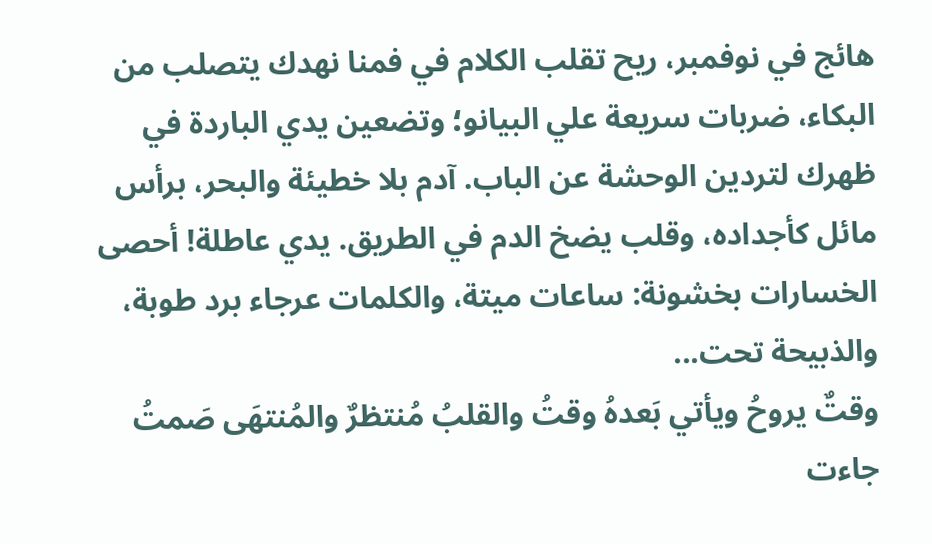هائج في نوفمبر، ريح تقلب الكلام في فمنا نهدك يتصلب من البكاء، ضربات سريعة علي البيانو؛ وتضعين يدي الباردة في ظهرك لتردين الوحشة عن الباب. آدم بلا خطيئة والبحر، برأس مائل كأجداده، وقلب يضخ الدم في الطريق. يدي عاطلة! أحصى الخسارات بخشونة: ساعات ميتة، والكلمات عرجاء برد طوبة، والذبيحة تحت...
وقتٌ يروحُ ويأتي بَعدهُ وقتُ والقلبُ مُنتظرٌ والمُنتهَى صَمتُ جاءت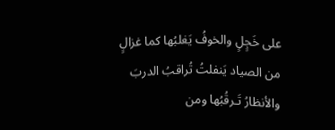على خَجٍلٍ والخوفُ يَغلبُها كما غزالٍ من الصياد يَنفلتُ تُراقبُ الدربَ والأنظارُ تَـرقُبُها ومن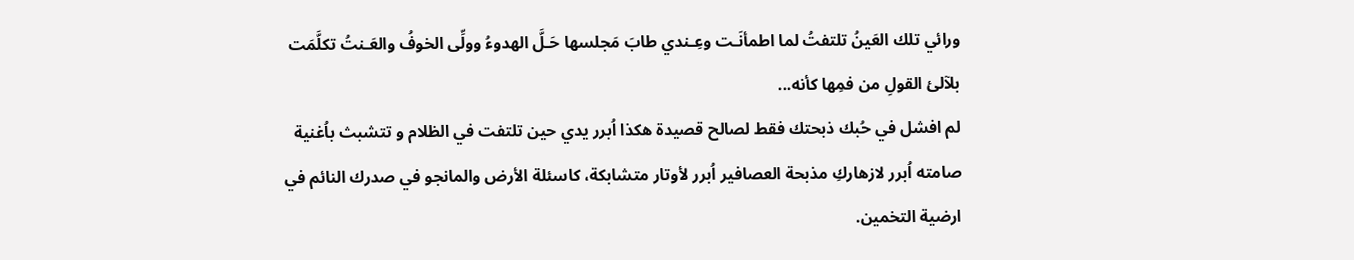ورائي تلك العَينُ تلتفتُ لما اطمأنَـت وعِـندي طابَ مَجلسها حَـلَّ الهدوءُ وولِّى الخوفُ والعَـنتُ تكلَّمَت بلآلئ القولِ من فمِها كأنه...
لم افشل في حُبك ذبحتك فقط لصالح قصيدة هكذا اُبرر يدي حين تلتفت في الظلام و تتشبث باُغنية صامته اُبرر لازهاركِ مذبحة العصافير اُبرر لأوتار متشابكة، كاسئلة الأرض والمانجو في صدرك النائم في ارضية التخمين.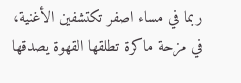ربما في مساء اصفر تكتشفين الأغنية، في مزحة ماكرة تطلقها القهوة يصدقها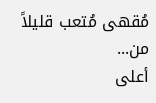مُقهى مُتعب قليلاً من...
أعلى